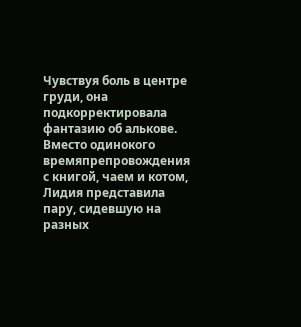Чувствуя боль в центре груди, она подкорректировала фантазию об алькове. Вместо одинокого времяпрепровождения с книгой, чаем и котом, Лидия представила пару, сидевшую на разных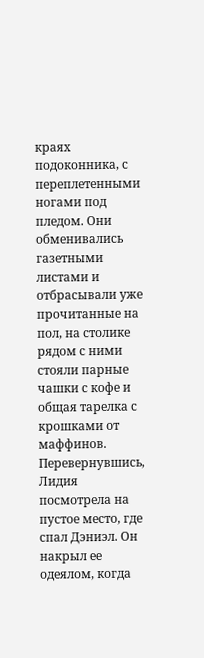краях подоконника, с переплетенными ногами под пледом. Они обменивались газетными листами и отбрасывали уже прочитанные на пол, на столике рядом с ними стояли парные чашки с кофе и общая тарелка с крошками от маффинов.
Перевернувшись, Лидия посмотрела на пустое место, где спал Дэниэл. Он накрыл ее одеялом, когда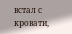встал с кровати,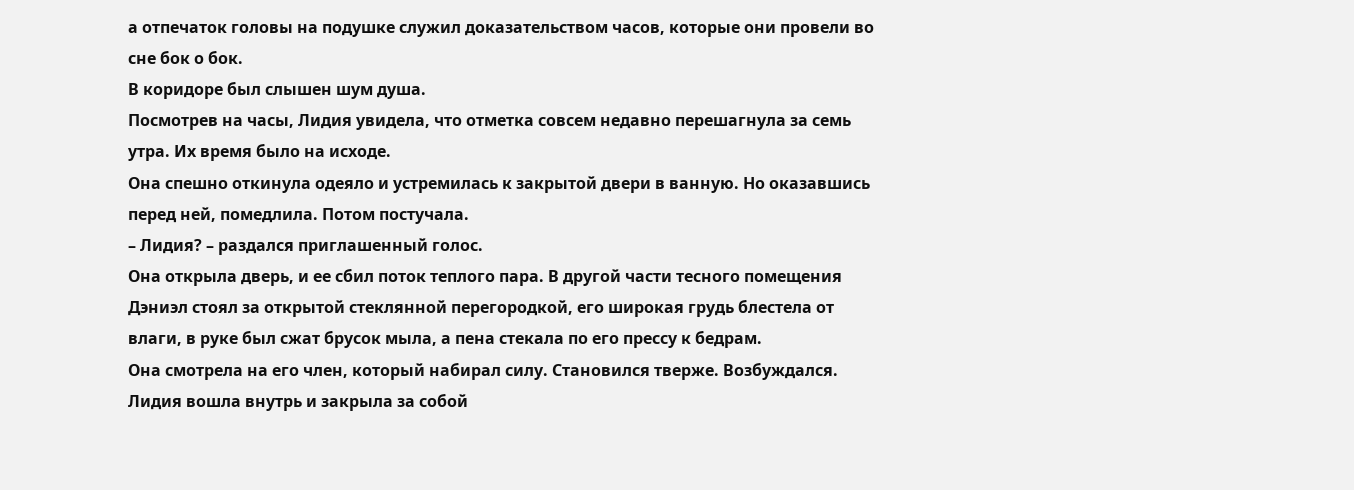а отпечаток головы на подушке служил доказательством часов, которые они провели во сне бок о бок.
В коридоре был слышен шум душа.
Посмотрев на часы, Лидия увидела, что отметка совсем недавно перешагнула за семь утра. Их время было на исходе.
Она спешно откинула одеяло и устремилась к закрытой двери в ванную. Но оказавшись перед ней, помедлила. Потом постучала.
– Лидия? – раздался приглашенный голос.
Она открыла дверь, и ее сбил поток теплого пара. В другой части тесного помещения Дэниэл стоял за открытой стеклянной перегородкой, его широкая грудь блестела от влаги, в руке был сжат брусок мыла, а пена стекала по его прессу к бедрам.
Она смотрела на его член, который набирал силу. Становился тверже. Возбуждался.
Лидия вошла внутрь и закрыла за собой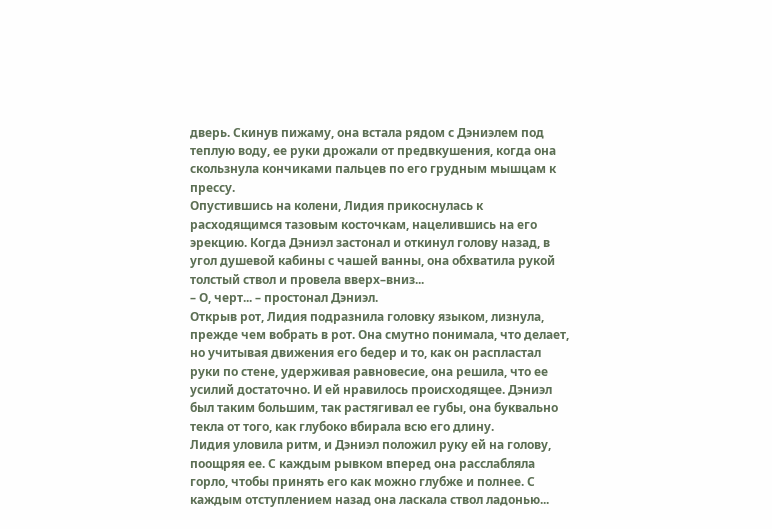дверь. Скинув пижаму, она встала рядом с Дэниэлем под теплую воду, ее руки дрожали от предвкушения, когда она скользнула кончиками пальцев по его грудным мышцам к прессу.
Опустившись на колени, Лидия прикоснулась к расходящимся тазовым косточкам, нацелившись на его эрекцию. Когда Дэниэл застонал и откинул голову назад, в угол душевой кабины с чашей ванны, она обхватила рукой толстый ствол и провела вверх–вниз...
– О, черт... – простонал Дэниэл.
Открыв рот, Лидия подразнила головку языком, лизнула, прежде чем вобрать в рот. Она смутно понимала, что делает, но учитывая движения его бедер и то, как он распластал руки по стене, удерживая равновесие, она решила, что ее усилий достаточно. И ей нравилось происходящее. Дэниэл был таким большим, так растягивал ее губы, она буквально текла от того, как глубоко вбирала всю его длину.
Лидия уловила ритм, и Дэниэл положил руку ей на голову, поощряя ее. С каждым рывком вперед она расслабляла горло, чтобы принять его как можно глубже и полнее. С каждым отступлением назад она ласкала ствол ладонью...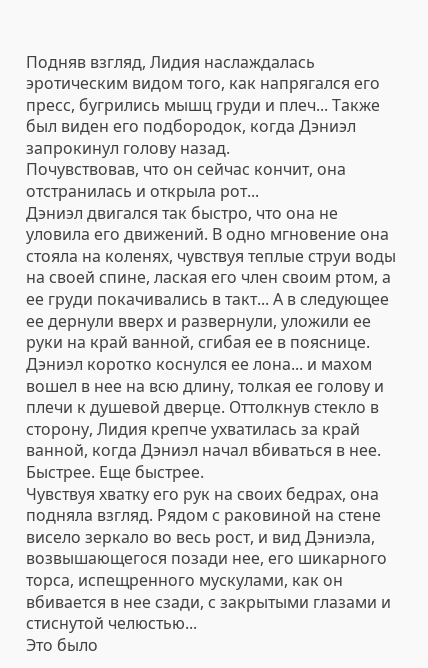Подняв взгляд, Лидия наслаждалась эротическим видом того, как напрягался его пресс, бугрились мышц груди и плеч... Также был виден его подбородок, когда Дэниэл запрокинул голову назад.
Почувствовав, что он сейчас кончит, она отстранилась и открыла рот...
Дэниэл двигался так быстро, что она не уловила его движений. В одно мгновение она стояла на коленях, чувствуя теплые струи воды на своей спине, лаская его член своим ртом, а ее груди покачивались в такт... А в следующее ее дернули вверх и развернули, уложили ее руки на край ванной, сгибая ее в пояснице.
Дэниэл коротко коснулся ее лона... и махом вошел в нее на всю длину, толкая ее голову и плечи к душевой дверце. Оттолкнув стекло в сторону, Лидия крепче ухватилась за край ванной, когда Дэниэл начал вбиваться в нее.
Быстрее. Еще быстрее.
Чувствуя хватку его рук на своих бедрах, она подняла взгляд. Рядом с раковиной на стене висело зеркало во весь рост, и вид Дэниэла, возвышающегося позади нее, его шикарного торса, испещренного мускулами, как он вбивается в нее сзади, с закрытыми глазами и стиснутой челюстью...
Это было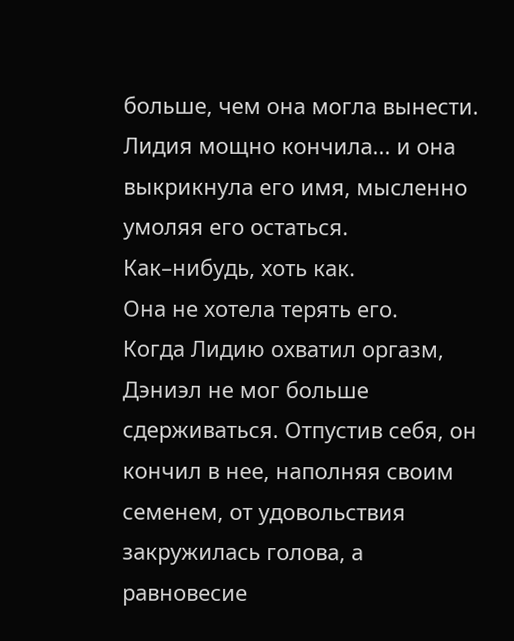больше, чем она могла вынести.
Лидия мощно кончила... и она выкрикнула его имя, мысленно умоляя его остаться. Как–нибудь, хоть как.
Она не хотела терять его.
Когда Лидию охватил оргазм, Дэниэл не мог больше сдерживаться. Отпустив себя, он кончил в нее, наполняя своим семенем, от удовольствия закружилась голова, а равновесие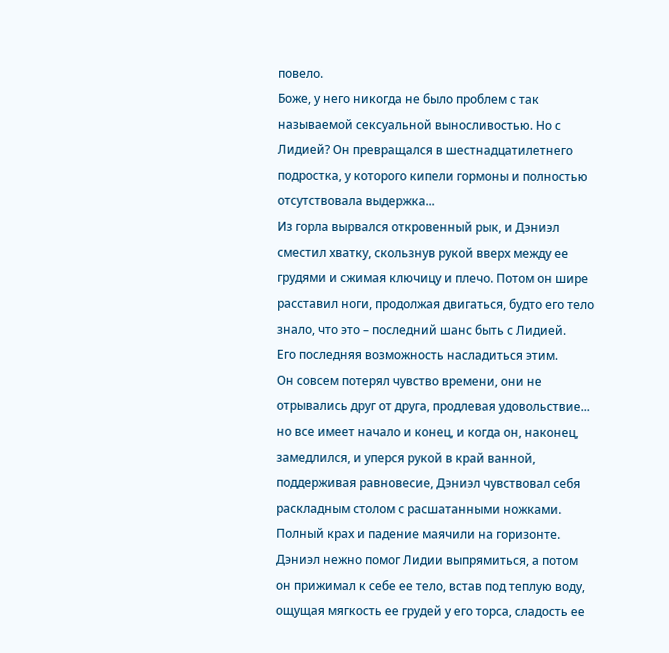повело.
Боже, у него никогда не было проблем с так называемой сексуальной выносливостью. Но с Лидией? Он превращался в шестнадцатилетнего подростка, у которого кипели гормоны и полностью отсутствовала выдержка...
Из горла вырвался откровенный рык, и Дэниэл сместил хватку, скользнув рукой вверх между ее грудями и сжимая ключицу и плечо. Потом он шире расставил ноги, продолжая двигаться, будто его тело знало, что это – последний шанс быть с Лидией.
Его последняя возможность насладиться этим.
Он совсем потерял чувство времени, они не отрывались друг от друга, продлевая удовольствие... но все имеет начало и конец, и когда он, наконец, замедлился, и уперся рукой в край ванной, поддерживая равновесие, Дэниэл чувствовал себя раскладным столом с расшатанными ножками.
Полный крах и падение маячили на горизонте.
Дэниэл нежно помог Лидии выпрямиться, а потом он прижимал к себе ее тело, встав под теплую воду, ощущая мягкость ее грудей у его торса, сладость ее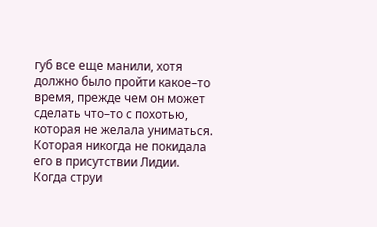губ все еще манили, хотя должно было пройти какое–то время, прежде чем он может сделать что–то с похотью, которая не желала униматься.
Которая никогда не покидала его в присутствии Лидии.
Когда струи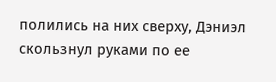полились на них сверху, Дэниэл скользнул руками по ее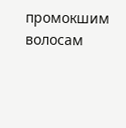промокшим волосам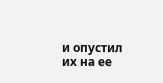и опустил их на ее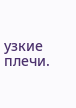узкие плечи.